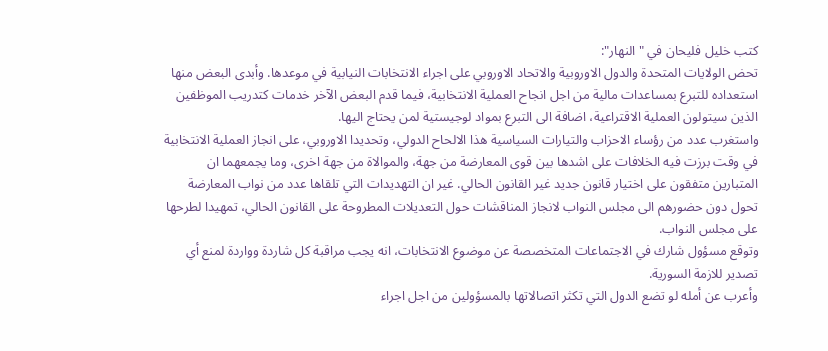كتب خليل فليحان في "النهار":
تحض الولايات المتحدة والدول الاوروبية والاتحاد الاوروبي على اجراء الانتخابات النيابية في موعدها. وأبدى البعض منها استعداده للتبرع بمساعدات مالية من اجل انجاح العملية الانتخابية، فيما قدم البعض الآخر خدمات كتدريب الموظفين الذين سيتولون العملية الاقتراعية، اضافة الى التبرع بمواد لوجيستية لمن يحتاج اليها.
واستغرب عدد من رؤساء الاحزاب والتيارات السياسية هذا الالحاح الدولي، وتحديدا الاوروبي، على انجاز العملية الانتخابية في وقت برزت فيه الخلافات على اشدها بين قوى المعارضة من جهة، والموالاة من جهة اخرى، وما يجمعهما ان المتبارين متفقون على اختيار قانون جديد غير القانون الحالي. غير ان التهديدات التي تلقاها عدد من نواب المعارضة تحول دون حضورهم الى مجلس النواب لانجاز المناقشات حول التعديلات المطروحة على القانون الحالي، تمهيدا لطرحها على مجلس النواب.
وتوقع مسؤول شارك في الاجتماعات المتخصصة عن موضوع الانتخابات، انه يجب مراقبة كل شاردة وواردة لمنع أي تصدير للازمة السورية.
وأعرب عن أمله لو تضع الدول التي تكثر اتصالاتها بالمسؤولين من اجل اجراء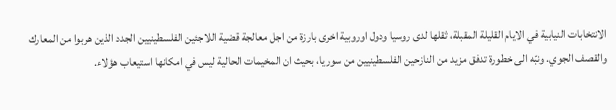الانتخابات النيابية في الايام القليلة المقبلة، ثقلها لدى روسيا ودول اوروبية اخرى بارزة من اجل معالجة قضية اللاجئين الفلسطينيين الجدد الذين هربوا من المعارك والقصف الجوي. ونبّه الى خطورة تدفق مزيد من النازحين الفلسطينيين من سوريا، بحيث ان المخيمات الحالية ليس في امكانها استيعاب هؤلاء.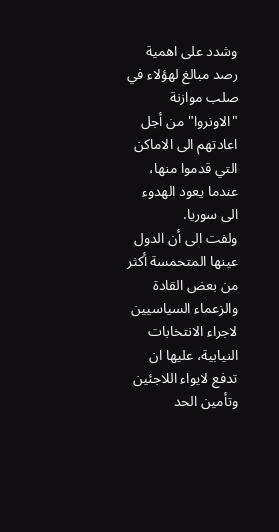وشدد على اهمية رصد مبالغ لهؤلاء في صلب موازنة "الاونروا" من أجل اعادتهم الى الاماكن التي قدموا منها، عندما يعود الهدوء الى سوريا.
ولفت الى أن الدول عينها المتحمسة أكثر من بعض القادة والزعماء السياسيين لاجراء الانتخابات النيابية، عليها ان تدفع لايواء اللاجئين وتأمين الحد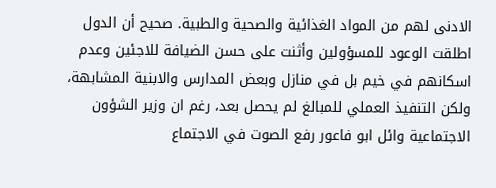الادنى لهم من المواد الغذائية والصحية والطبية. صحيح أن الدول اطلقت الوعود للمسؤولين وأثنت على حسن الضيافة للاجئين وعدم اسكانهم في خيم بل في منازل وبعض المدارس والابنية المشابهة، ولكن التنفيذ العملي للمبالغ لم يحصل بعد، رغم ان وزير الشؤون الاجتماعية وائل ابو فاعور رفع الصوت في الاجتماع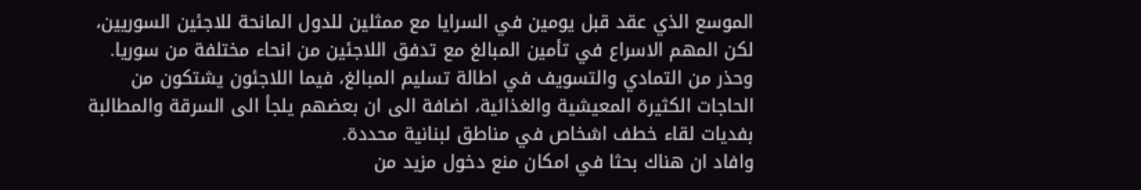الموسع الذي عقد قبل يومين في السرايا مع ممثلين للدول المانحة للاجئين السوريين، لكن المهم الاسراع في تأمين المبالغ مع تدفق اللاجئين من انحاء مختلفة من سوريا.
وحذر من التمادي والتسويف في اطالة تسليم المبالغ، فيما اللاجئون يشتكون من الحاجات الكثيرة المعيشية والغذائية، اضافة الى ان بعضهم يلجأ الى السرقة والمطالبة بفديات لقاء خطف اشخاص في مناطق لبنانية محددة.
وافاد ان هناك بحثا في امكان منع دخول مزيد من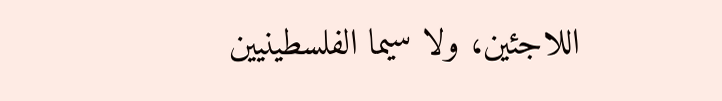اللاجئين، ولا سيما الفلسطينيين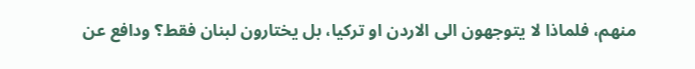منهم، فلماذا لا يتوجهون الى الاردن او تركيا، بل يختارون لبنان فقط؟ ودافع عن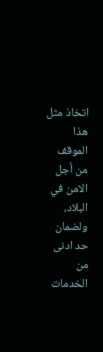اتخاذ مثل هذا الموقف من أجل الامن في البلاد، ولضمان حد ادنى من الخدمات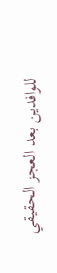للوافدين بعد العجز الحقيقي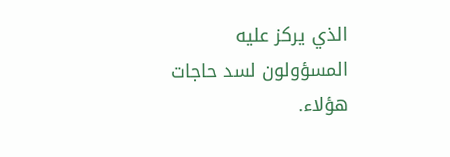الذي يركز عليه المسؤولون لسد حاجات هؤلاء.